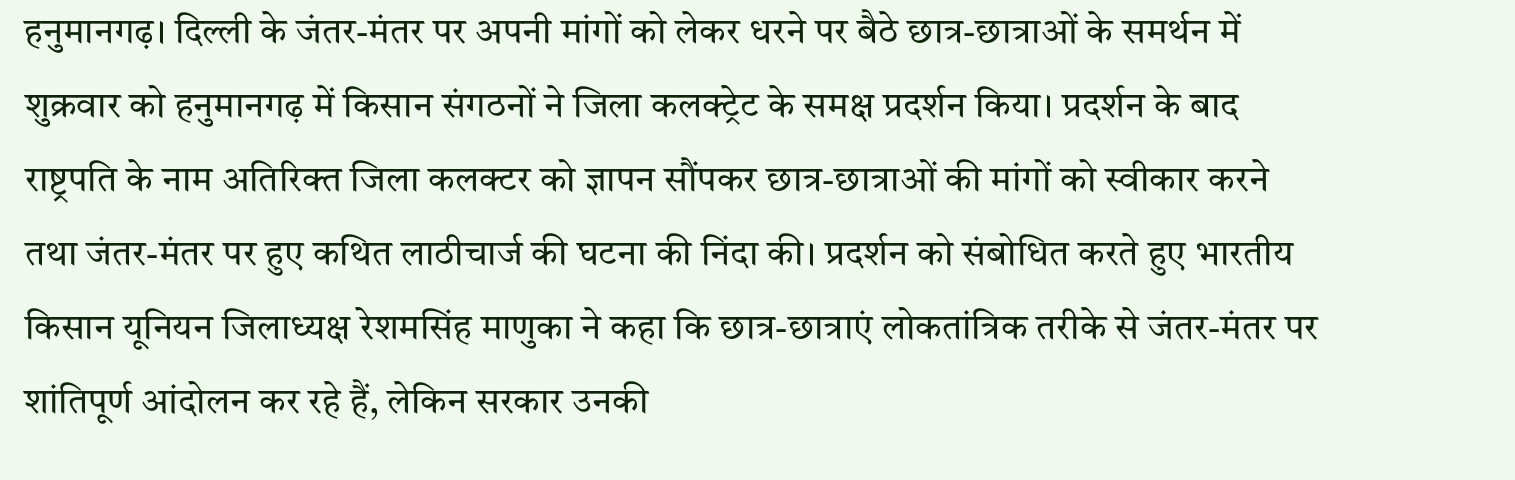हनुमानगढ़। दिल्ली के जंतर-मंतर पर अपनी मांगों को लेकर धरने पर बैठे छात्र-छात्राओं के समर्थन में शुक्रवार को हनुमानगढ़ में किसान संगठनों ने जिला कलक्ट्रेट के समक्ष प्रदर्शन किया। प्रदर्शन के बाद राष्ट्रपति के नाम अतिरिक्त जिला कलक्टर को ज्ञापन सौंपकर छात्र-छात्राओं की मांगों को स्वीकार करने तथा जंतर-मंतर पर हुए कथित लाठीचार्ज की घटना की निंदा की। प्रदर्शन को संबोधित करते हुए भारतीय किसान यूनियन जिलाध्यक्ष रेशमसिंह माणुका ने कहा कि छात्र-छात्राएं लोकतांत्रिक तरीके से जंतर-मंतर पर शांतिपूर्ण आंदोलन कर रहे हैं, लेकिन सरकार उनकी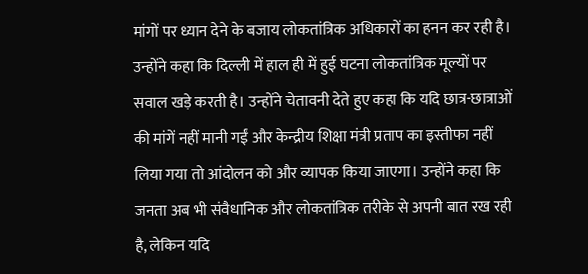मांगों पर ध्यान देने के बजाय लोकतांत्रिक अधिकारों का हनन कर रही है। उन्होंने कहा कि दिल्ली में हाल ही में हुई घटना लोकतांत्रिक मूल्यों पर सवाल खड़े करती है। उन्होंने चेतावनी देते हुए कहा कि यदि छात्र-छात्राओं की मांगें नहीं मानी गईं और केन्द्रीय शिक्षा मंत्री प्रताप का इस्तीफा नहीं लिया गया तो आंदोलन को और व्यापक किया जाएगा। उन्होंने कहा कि जनता अब भी संवैधानिक और लोकतांत्रिक तरीके से अपनी बात रख रही है, लेकिन यदि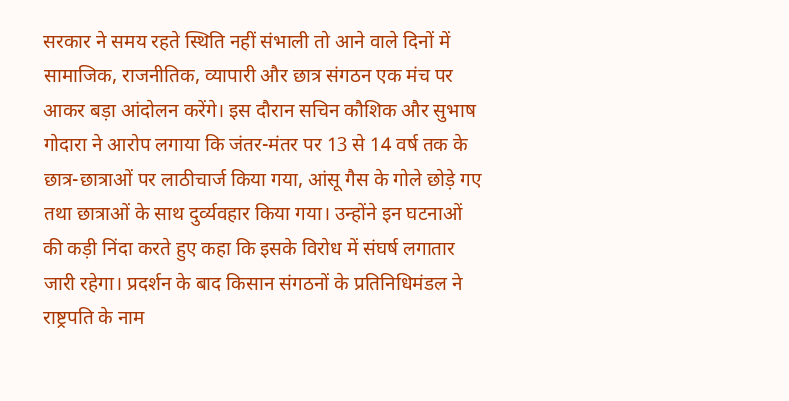सरकार ने समय रहते स्थिति नहीं संभाली तो आने वाले दिनों में सामाजिक, राजनीतिक, व्यापारी और छात्र संगठन एक मंच पर आकर बड़ा आंदोलन करेंगे। इस दौरान सचिन कौशिक और सुभाष गोदारा ने आरोप लगाया कि जंतर-मंतर पर 13 से 14 वर्ष तक के छात्र-छात्राओं पर लाठीचार्ज किया गया, आंसू गैस के गोले छोड़े गए तथा छात्राओं के साथ दुर्व्यवहार किया गया। उन्होंने इन घटनाओं की कड़ी निंदा करते हुए कहा कि इसके विरोध में संघर्ष लगातार जारी रहेगा। प्रदर्शन के बाद किसान संगठनों के प्रतिनिधिमंडल ने राष्ट्रपति के नाम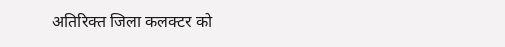अतिरिक्त जिला कलक्टर को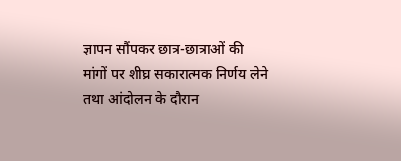ज्ञापन सौंपकर छात्र-छात्राओं की मांगों पर शीघ्र सकारात्मक निर्णय लेने तथा आंदोलन के दौरान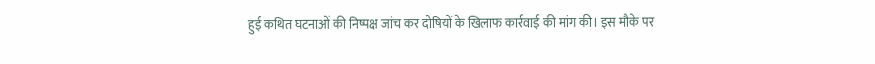हुई कथित घटनाओं की निष्पक्ष जांच कर दोषियों के खिलाफ कार्रवाई की मांग की। इस मौके पर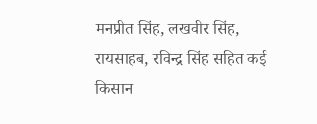मनप्रीत सिंह, लखवीर सिंह, रायसाहब, रविन्द्र सिंह सहित कई किसान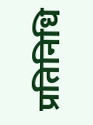प्रतिनिधि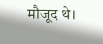मौजूद थे।